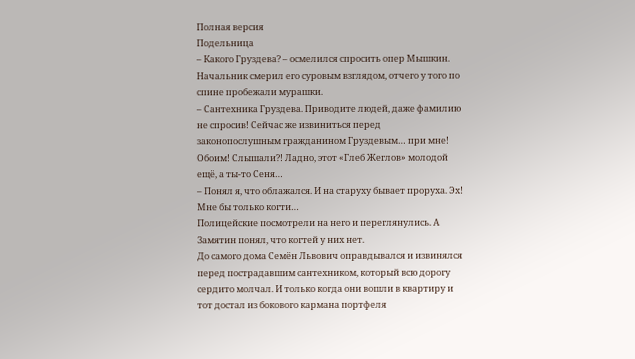Полная версия
Подельница
– Какого Груздева? – осмелился спросить опер Мышкин.
Начальник смерил его суровым взглядом, отчего у того по спине пробежали мурашки.
– Сантехника Груздева. Приводите людей, даже фамилию не спросив! Сейчас же извиниться перед законопослушным гражданином Груздевым… при мне! Обоим! Слышали?! Ладно, этот «Глеб Жеглов» молодой ещё, а ты-то Сеня…
– Понял я, что облажался. И на старуху бывает проруха. Эх! Мне бы только когти…
Полицейские посмотрели на него и переглянулись. А Замятин понял, что когтей у них нет.
До самого дома Семён Львович оправдывался и извинялся перед пострадавшим сантехником, который всю дорогу сердито молчал. И только когда они вошли в квартиру и тот достал из бокового кармана портфеля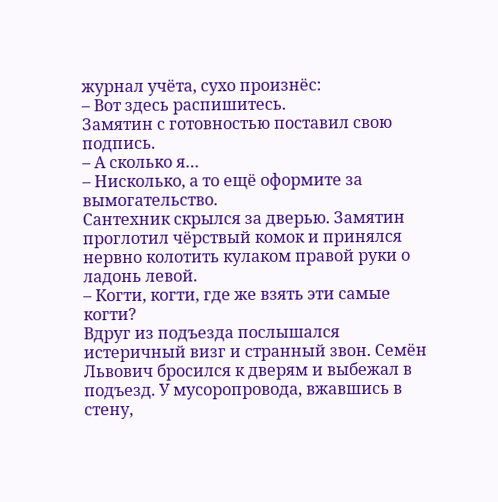журнал учёта, сухо произнёс:
– Вот здесь распишитесь.
Замятин с готовностью поставил свою подпись.
– А сколько я…
– Нисколько, а то ещё оформите за вымогательство.
Сантехник скрылся за дверью. Замятин проглотил чёрствый комок и принялся нервно колотить кулаком правой руки о ладонь левой.
– Когти, когти, где же взять эти самые когти?
Вдруг из подъезда послышался истеричный визг и странный звон. Семён Львович бросился к дверям и выбежал в подъезд. У мусоропровода, вжавшись в стену,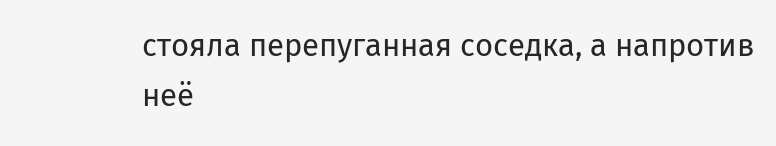стояла перепуганная соседка, а напротив неё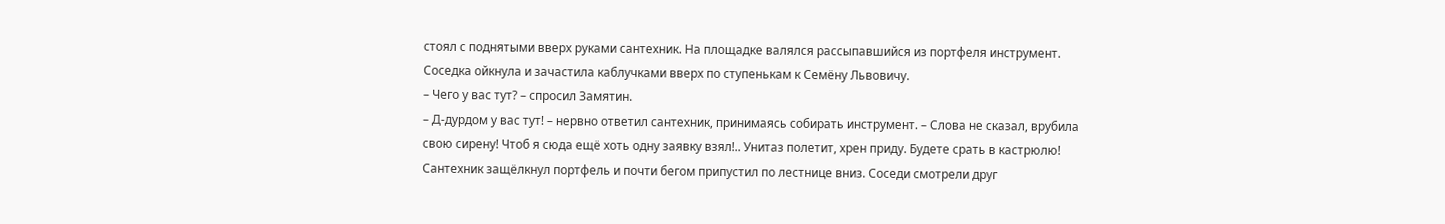стоял с поднятыми вверх руками сантехник. На площадке валялся рассыпавшийся из портфеля инструмент. Соседка ойкнула и зачастила каблучками вверх по ступенькам к Семёну Львовичу.
– Чего у вас тут? – спросил Замятин.
– Д-дурдом у вас тут! – нервно ответил сантехник, принимаясь собирать инструмент. – Слова не сказал, врубила свою сирену! Чтоб я сюда ещё хоть одну заявку взял!.. Унитаз полетит, хрен приду. Будете срать в кастрюлю!
Сантехник защёлкнул портфель и почти бегом припустил по лестнице вниз. Соседи смотрели друг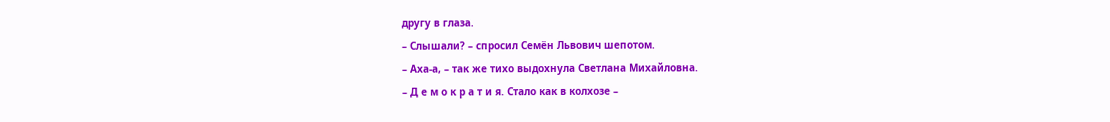другу в глаза.
– Слышали? – спросил Семён Львович шепотом.
– Аха-а, – так же тихо выдохнула Светлана Михайловна.
– Д е м о к р а т и я. Стало как в колхозе –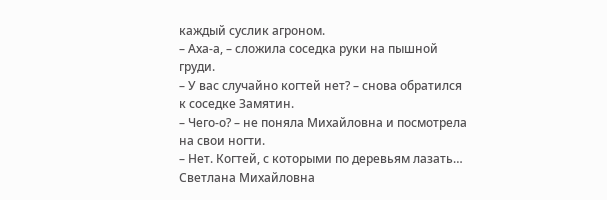каждый суслик агроном.
– Аха-а, – сложила соседка руки на пышной груди.
– У вас случайно когтей нет? – снова обратился к соседке Замятин.
– Чего-о? – не поняла Михайловна и посмотрела на свои ногти.
– Нет. Когтей, с которыми по деревьям лазать…
Светлана Михайловна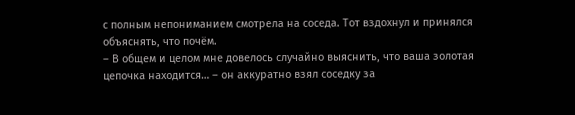с полным непониманием смотрела на соседа. Тот вздохнул и принялся объяснять, что почём.
– В общем и целом мне довелось случайно выяснить, что ваша золотая цепочка находится… – он аккуратно взял соседку за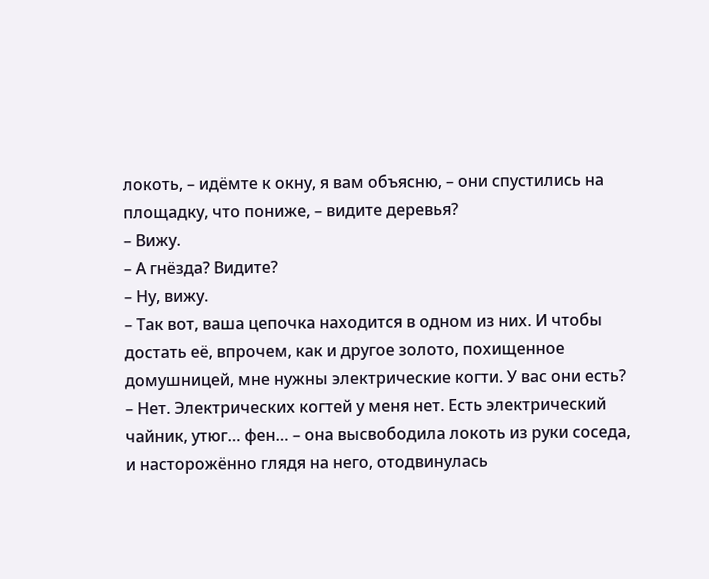локоть, – идёмте к окну, я вам объясню, – они спустились на площадку, что пониже, – видите деревья?
– Вижу.
– А гнёзда? Видите?
– Ну, вижу.
– Так вот, ваша цепочка находится в одном из них. И чтобы достать её, впрочем, как и другое золото, похищенное домушницей, мне нужны электрические когти. У вас они есть?
– Нет. Электрических когтей у меня нет. Есть электрический чайник, утюг… фен… – она высвободила локоть из руки соседа, и насторожённо глядя на него, отодвинулась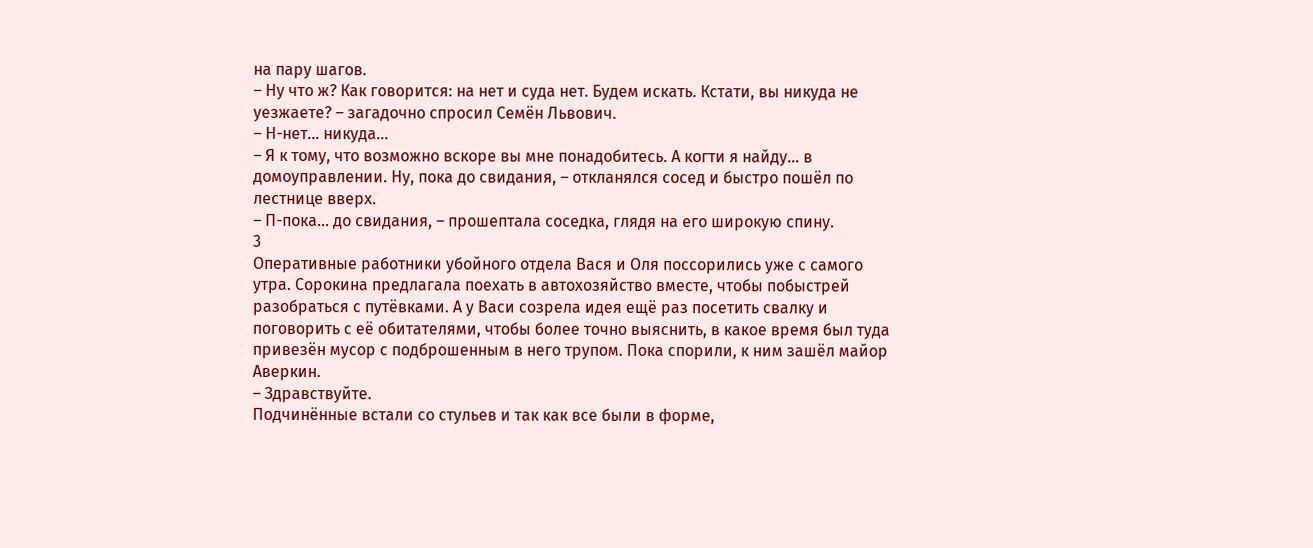на пару шагов.
– Ну что ж? Как говорится: на нет и суда нет. Будем искать. Кстати, вы никуда не уезжаете? – загадочно спросил Семён Львович.
– Н-нет… никуда…
– Я к тому, что возможно вскоре вы мне понадобитесь. А когти я найду… в домоуправлении. Ну, пока до свидания, – откланялся сосед и быстро пошёл по лестнице вверх.
– П-пока… до свидания, – прошептала соседка, глядя на его широкую спину.
3
Оперативные работники убойного отдела Вася и Оля поссорились уже с самого утра. Сорокина предлагала поехать в автохозяйство вместе, чтобы побыстрей разобраться с путёвками. А у Васи созрела идея ещё раз посетить свалку и поговорить с её обитателями, чтобы более точно выяснить, в какое время был туда привезён мусор с подброшенным в него трупом. Пока спорили, к ним зашёл майор Аверкин.
– Здравствуйте.
Подчинённые встали со стульев и так как все были в форме,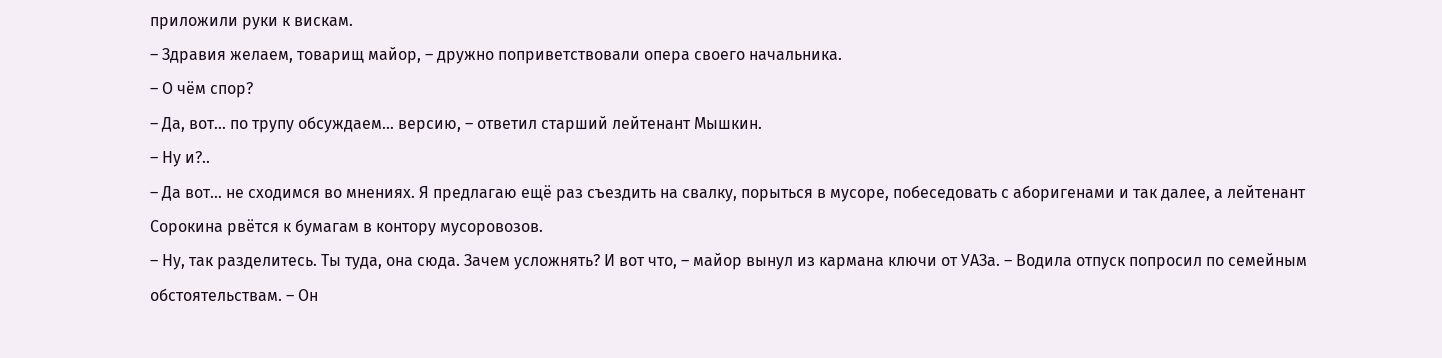приложили руки к вискам.
– Здравия желаем, товарищ майор, – дружно поприветствовали опера своего начальника.
– О чём спор?
– Да, вот… по трупу обсуждаем… версию, – ответил старший лейтенант Мышкин.
– Ну и?..
– Да вот… не сходимся во мнениях. Я предлагаю ещё раз съездить на свалку, порыться в мусоре, побеседовать с аборигенами и так далее, а лейтенант Сорокина рвётся к бумагам в контору мусоровозов.
– Ну, так разделитесь. Ты туда, она сюда. Зачем усложнять? И вот что, – майор вынул из кармана ключи от УАЗа. – Водила отпуск попросил по семейным обстоятельствам. – Он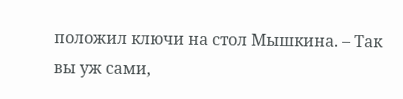положил ключи на стол Мышкина. – Так вы уж сами,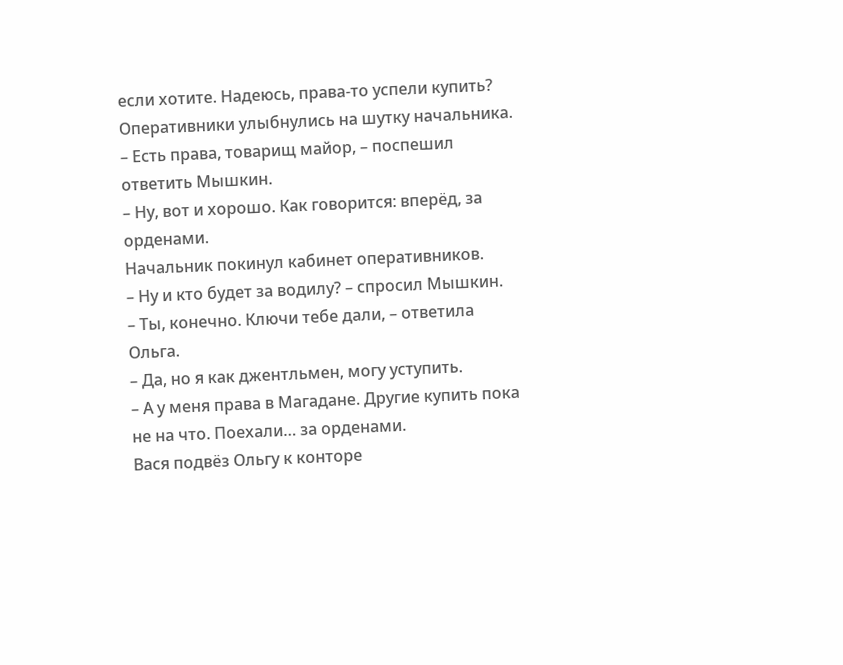если хотите. Надеюсь, права-то успели купить?
Оперативники улыбнулись на шутку начальника.
– Есть права, товарищ майор, – поспешил ответить Мышкин.
– Ну, вот и хорошо. Как говорится: вперёд, за орденами.
Начальник покинул кабинет оперативников.
– Ну и кто будет за водилу? – спросил Мышкин.
– Ты, конечно. Ключи тебе дали, – ответила Ольга.
– Да, но я как джентльмен, могу уступить.
– А у меня права в Магадане. Другие купить пока не на что. Поехали… за орденами.
Вася подвёз Ольгу к конторе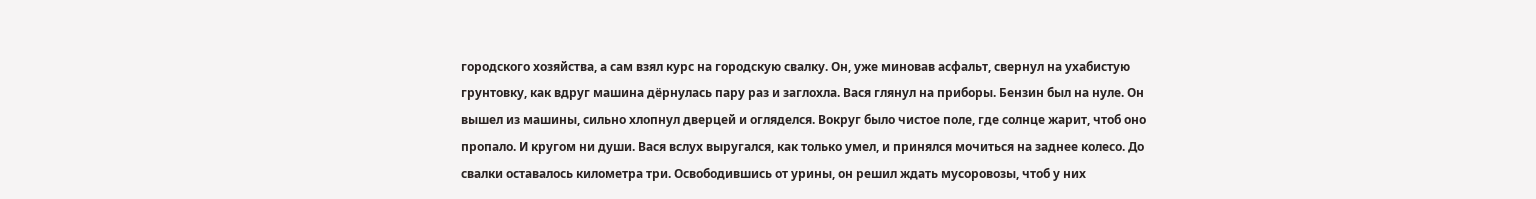городского хозяйства, а сам взял курс на городскую свалку. Он, уже миновав асфальт, свернул на ухабистую грунтовку, как вдруг машина дёрнулась пару раз и заглохла. Вася глянул на приборы. Бензин был на нуле. Он вышел из машины, сильно хлопнул дверцей и огляделся. Вокруг было чистое поле, где солнце жарит, чтоб оно пропало. И кругом ни души. Вася вслух выругался, как только умел, и принялся мочиться на заднее колесо. До свалки оставалось километра три. Освободившись от урины, он решил ждать мусоровозы, чтоб у них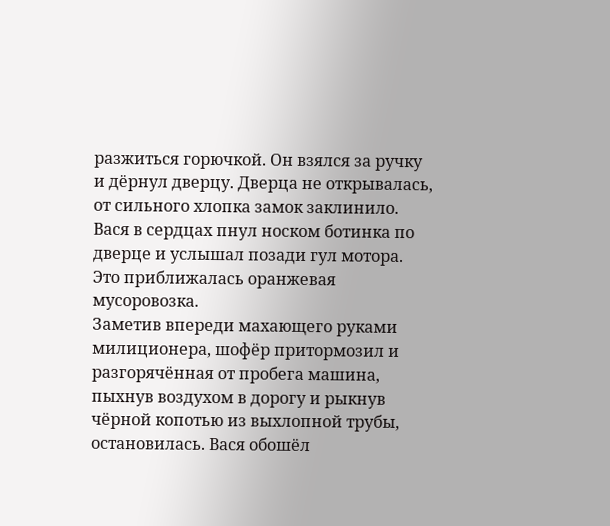разжиться горючкой. Он взялся за ручку и дёрнул дверцу. Дверца не открывалась, от сильного хлопка замок заклинило. Вася в сердцах пнул носком ботинка по дверце и услышал позади гул мотора. Это приближалась оранжевая мусоровозка.
Заметив впереди махающего руками милиционера, шофёр притормозил и разгорячённая от пробега машина, пыхнув воздухом в дорогу и рыкнув чёрной копотью из выхлопной трубы, остановилась. Вася обошёл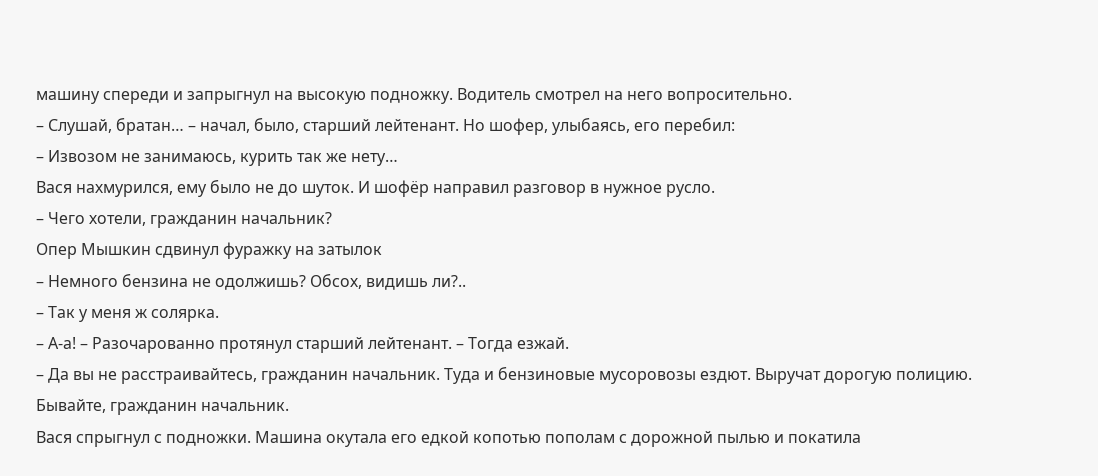машину спереди и запрыгнул на высокую подножку. Водитель смотрел на него вопросительно.
– Слушай, братан… – начал, было, старший лейтенант. Но шофер, улыбаясь, его перебил:
– Извозом не занимаюсь, курить так же нету…
Вася нахмурился, ему было не до шуток. И шофёр направил разговор в нужное русло.
– Чего хотели, гражданин начальник?
Опер Мышкин сдвинул фуражку на затылок
– Немного бензина не одолжишь? Обсох, видишь ли?..
– Так у меня ж солярка.
– А-а! – Разочарованно протянул старший лейтенант. – Тогда езжай.
– Да вы не расстраивайтесь, гражданин начальник. Туда и бензиновые мусоровозы ездют. Выручат дорогую полицию. Бывайте, гражданин начальник.
Вася спрыгнул с подножки. Машина окутала его едкой копотью пополам с дорожной пылью и покатила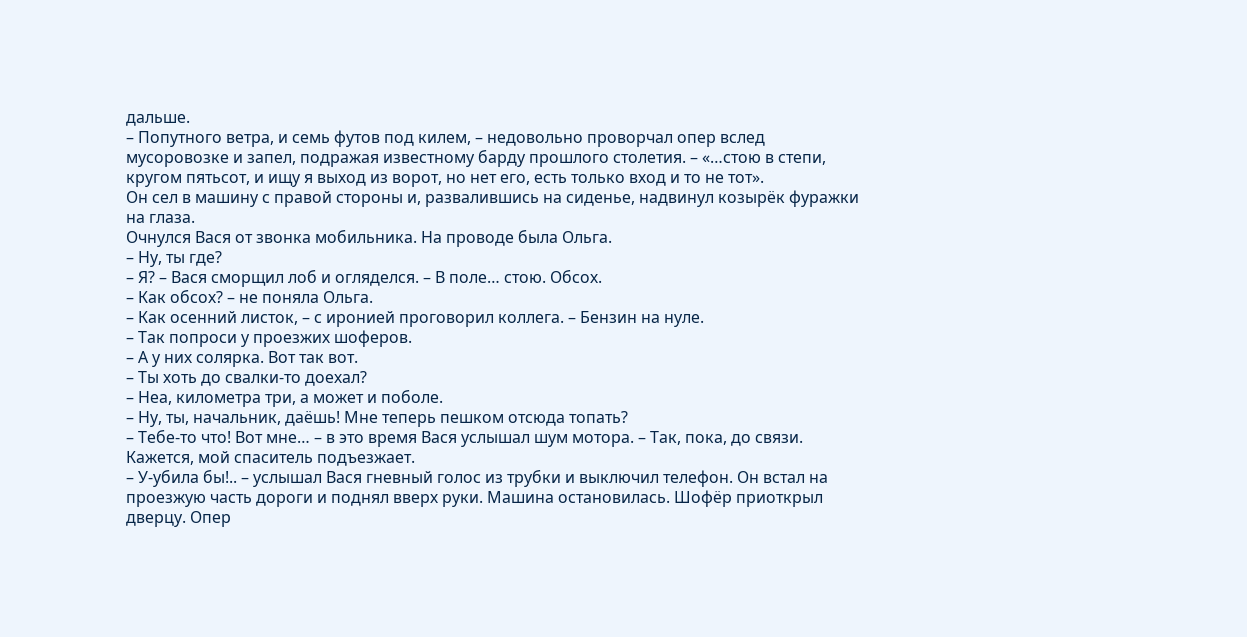дальше.
– Попутного ветра, и семь футов под килем, – недовольно проворчал опер вслед мусоровозке и запел, подражая известному барду прошлого столетия. – «…стою в степи, кругом пятьсот, и ищу я выход из ворот, но нет его, есть только вход и то не тот».
Он сел в машину с правой стороны и, развалившись на сиденье, надвинул козырёк фуражки на глаза.
Очнулся Вася от звонка мобильника. На проводе была Ольга.
– Ну, ты где?
– Я? – Вася сморщил лоб и огляделся. – В поле… стою. Обсох.
– Как обсох? – не поняла Ольга.
– Как осенний листок, – с иронией проговорил коллега. – Бензин на нуле.
– Так попроси у проезжих шоферов.
– А у них солярка. Вот так вот.
– Ты хоть до свалки-то доехал?
– Неа, километра три, а может и поболе.
– Ну, ты, начальник, даёшь! Мне теперь пешком отсюда топать?
– Тебе-то что! Вот мне… – в это время Вася услышал шум мотора. – Так, пока, до связи. Кажется, мой спаситель подъезжает.
– У-убила бы!.. – услышал Вася гневный голос из трубки и выключил телефон. Он встал на проезжую часть дороги и поднял вверх руки. Машина остановилась. Шофёр приоткрыл дверцу. Опер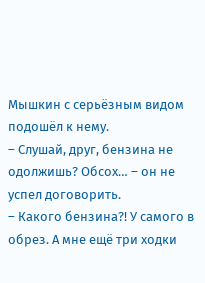Мышкин с серьёзным видом подошёл к нему.
– Слушай, друг, бензина не одолжишь? Обсох… – он не успел договорить.
– Какого бензина?! У самого в обрез. А мне ещё три ходки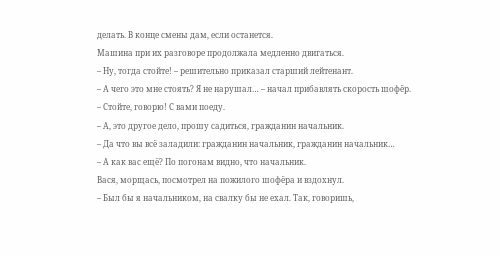делать. В конце смены дам, если останется.
Машина при их разговоре продолжала медленно двигаться.
– Ну, тогда стойте! – решительно приказал старший лейтенант.
– А чего это мне стоять? Я не нарушал… – начал прибавлять скорость шофёр.
– Стойте, говорю! С вами поеду.
– А, это другое дело, прошу садиться, гражданин начальник.
– Да что вы всё заладили: гражданин начальник, гражданин начальник…
– А как вас ещё? По погонам видно, что начальник.
Вася, морщась, посмотрел на пожилого шофёра и вздохнул.
– Был бы я начальником, на свалку бы не ехал. Так, говоришь,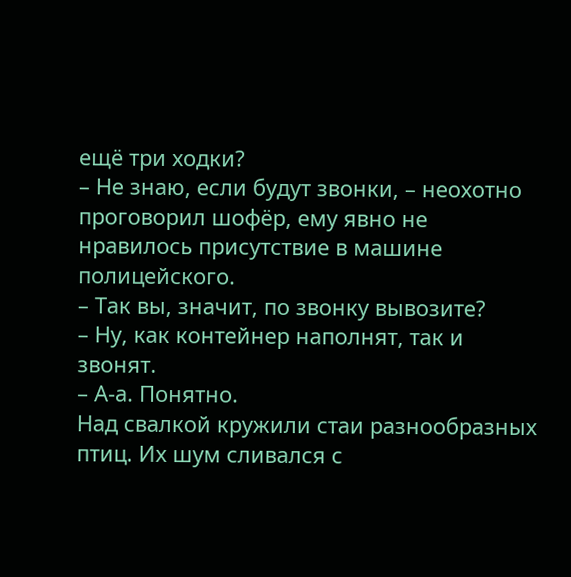ещё три ходки?
– Не знаю, если будут звонки, – неохотно проговорил шофёр, ему явно не нравилось присутствие в машине полицейского.
– Так вы, значит, по звонку вывозите?
– Ну, как контейнер наполнят, так и звонят.
– А-а. Понятно.
Над свалкой кружили стаи разнообразных птиц. Их шум сливался с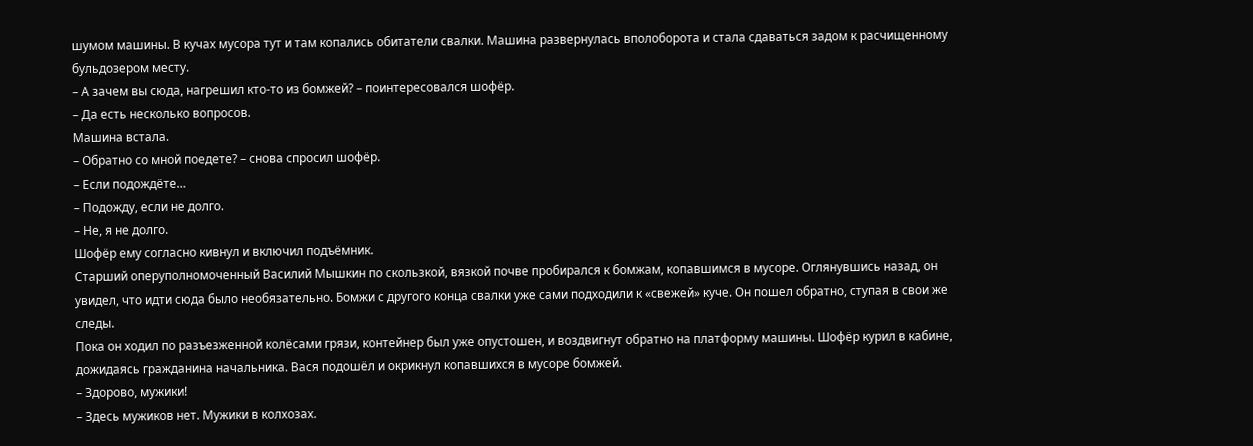шумом машины. В кучах мусора тут и там копались обитатели свалки. Машина развернулась вполоборота и стала сдаваться задом к расчищенному бульдозером месту.
– А зачем вы сюда, нагрешил кто-то из бомжей? – поинтересовался шофёр.
– Да есть несколько вопросов.
Машина встала.
– Обратно со мной поедете? – снова спросил шофёр.
– Если подождёте…
– Подожду, если не долго.
– Не, я не долго.
Шофёр ему согласно кивнул и включил подъёмник.
Старший оперуполномоченный Василий Мышкин по скользкой, вязкой почве пробирался к бомжам, копавшимся в мусоре. Оглянувшись назад, он увидел, что идти сюда было необязательно. Бомжи с другого конца свалки уже сами подходили к «свежей» куче. Он пошел обратно, ступая в свои же следы.
Пока он ходил по разъезженной колёсами грязи, контейнер был уже опустошен, и воздвигнут обратно на платформу машины. Шофёр курил в кабине, дожидаясь гражданина начальника. Вася подошёл и окрикнул копавшихся в мусоре бомжей.
– Здорово, мужики!
– Здесь мужиков нет. Мужики в колхозах.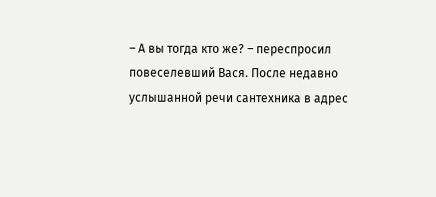– А вы тогда кто же? – переспросил повеселевший Вася. После недавно услышанной речи сантехника в адрес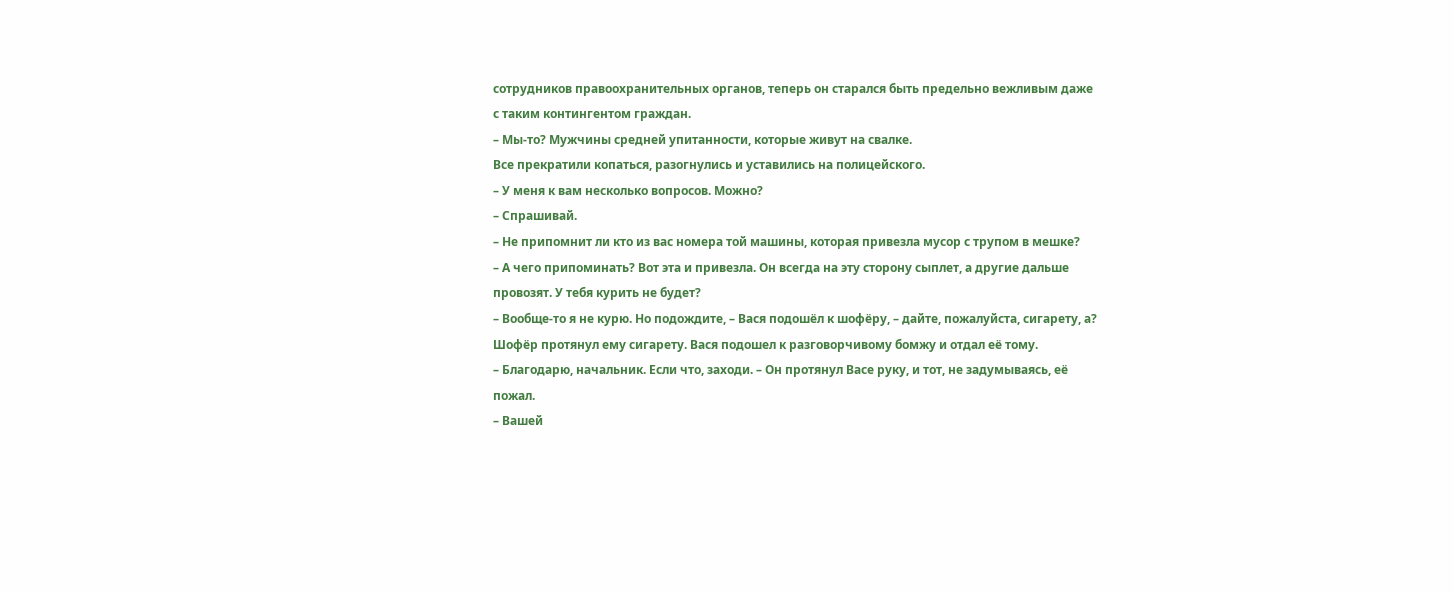сотрудников правоохранительных органов, теперь он старался быть предельно вежливым даже с таким контингентом граждан.
– Мы-то? Мужчины средней упитанности, которые живут на свалке.
Все прекратили копаться, разогнулись и уставились на полицейского.
– У меня к вам несколько вопросов. Можно?
– Спрашивай.
– Не припомнит ли кто из вас номера той машины, которая привезла мусор с трупом в мешке?
– А чего припоминать? Вот эта и привезла. Он всегда на эту сторону сыплет, а другие дальше провозят. У тебя курить не будет?
– Вообще-то я не курю. Но подождите, – Вася подошёл к шофёру, – дайте, пожалуйста, сигарету, а?
Шофёр протянул ему сигарету. Вася подошел к разговорчивому бомжу и отдал её тому.
– Благодарю, начальник. Если что, заходи. – Он протянул Васе руку, и тот, не задумываясь, её пожал.
– Вашей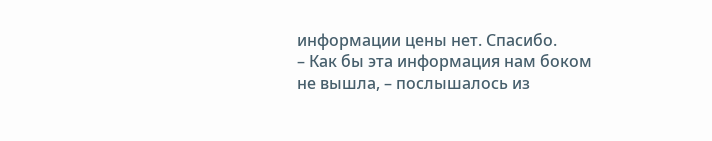информации цены нет. Спасибо.
– Как бы эта информация нам боком не вышла, – послышалось из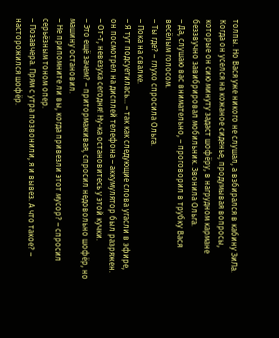толпы. Но Вася уже никого не слушал, а взбирался в кабину ЗиЛа.
Когда он уселся на кожаное сиденье, продумывая вопросы, которые он сию минуту задаст шофёру, в нагрудном кармане беззвучно завибрировал мобильник. Звонила Ольга.
– Да, слушаю вас внимательно, – проговорил в трубку Вася весёлым голосом.
– Ты где? – глухо спросила Ольга.
– Пока на свалке.
– Я тут подсуетилась… – так как следующие слова угасли в эфире, он посмотрел на дисплей телефона – аккумулятор был разряжен.
– От-т, невезуха сегодня! Ну-ка остановитесь у этой кучки.
– Это ещё зачем? – притормаживая, спросил недовольно шофёр, но машину остановил.
– Не припомните ли вы, когда привезли этот мусор? – спросил серьёзным тоном опер.
– Позавчера. Прям с утра позвонили, я и вывез. А что такое? – насторожился шофёр.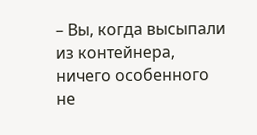– Вы, когда высыпали из контейнера, ничего особенного не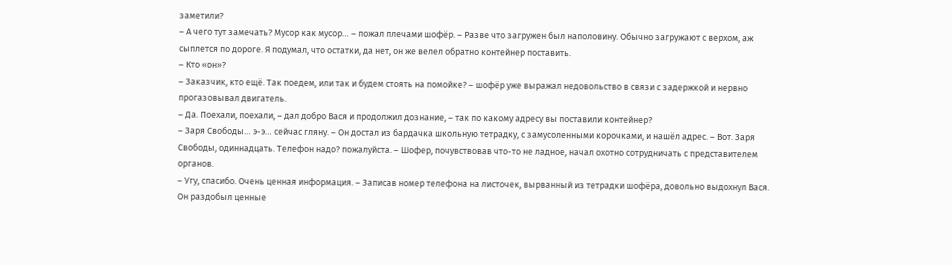заметили?
– А чего тут замечать? Мусор как мусор… – пожал плечами шофёр. – Разве что загружен был наполовину. Обычно загружают с верхом, аж сыплется по дороге. Я подумал, что остатки, да нет, он же велел обратно контейнер поставить.
– Кто «он»?
– Заказчик, кто ещё. Так поедем, или так и будем стоять на помойке? – шофёр уже выражал недовольство в связи с задержкой и нервно прогазовывал двигатель.
– Да. Поехали, поехали, – дал добро Вася и продолжил дознание, – так по какому адресу вы поставили контейнер?
– Заря Свободы… э-э… сейчас гляну. – Он достал из бардачка школьную тетрадку, с замусоленными корочками, и нашёл адрес. – Вот. Заря Свободы, одиннадцать. Телефон надо? пожалуйста. – Шофер, почувствовав что-то не ладное, начал охотно сотрудничать с представителем органов.
– Угу, спасибо. Очень ценная информация. – Записав номер телефона на листочек, вырванный из тетрадки шофёра, довольно выдохнул Вася. Он раздобыл ценные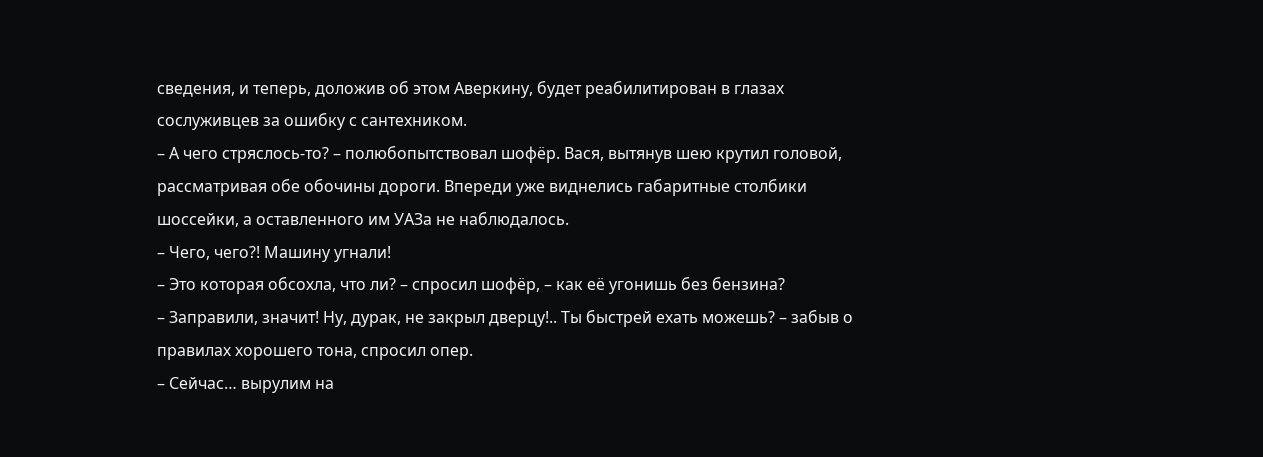сведения, и теперь, доложив об этом Аверкину, будет реабилитирован в глазах сослуживцев за ошибку с сантехником.
– А чего стряслось-то? – полюбопытствовал шофёр. Вася, вытянув шею крутил головой, рассматривая обе обочины дороги. Впереди уже виднелись габаритные столбики шоссейки, а оставленного им УАЗа не наблюдалось.
– Чего, чего?! Машину угнали!
– Это которая обсохла, что ли? – спросил шофёр, – как её угонишь без бензина?
– Заправили, значит! Ну, дурак, не закрыл дверцу!.. Ты быстрей ехать можешь? – забыв о правилах хорошего тона, спросил опер.
– Сейчас… вырулим на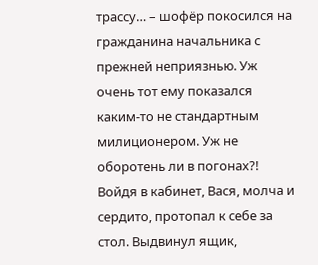трассу… – шофёр покосился на гражданина начальника с прежней неприязнью. Уж очень тот ему показался каким-то не стандартным милиционером. Уж не оборотень ли в погонах?!
Войдя в кабинет, Вася, молча и сердито, протопал к себе за стол. Выдвинул ящик,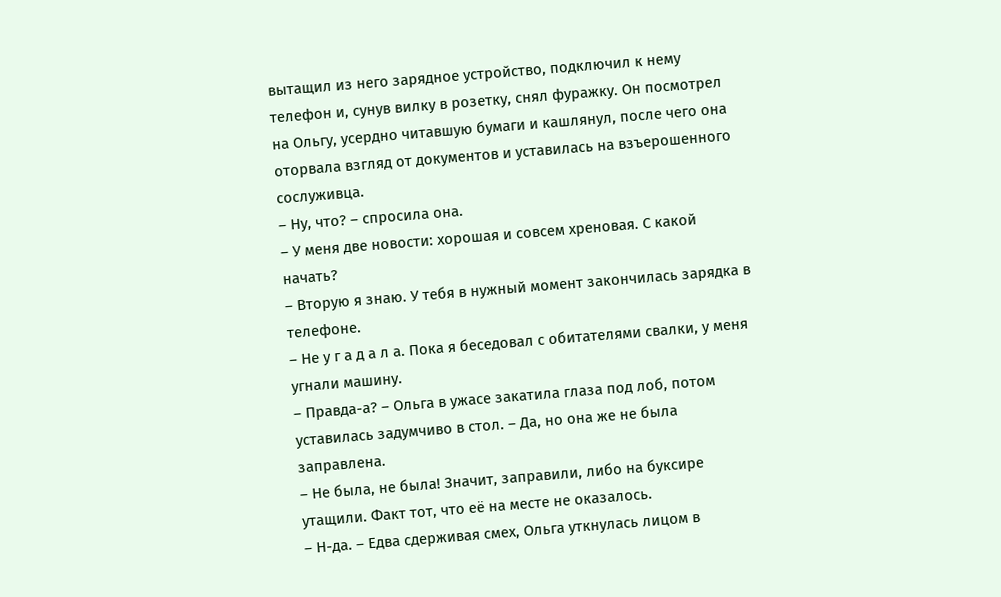вытащил из него зарядное устройство, подключил к нему телефон и, сунув вилку в розетку, снял фуражку. Он посмотрел на Ольгу, усердно читавшую бумаги и кашлянул, после чего она оторвала взгляд от документов и уставилась на взъерошенного сослуживца.
– Ну, что? – спросила она.
– У меня две новости: хорошая и совсем хреновая. С какой начать?
– Вторую я знаю. У тебя в нужный момент закончилась зарядка в телефоне.
– Не у г а д а л а. Пока я беседовал с обитателями свалки, у меня угнали машину.
– Правда-а? – Ольга в ужасе закатила глаза под лоб, потом уставилась задумчиво в стол. – Да, но она же не была заправлена.
– Не была, не была! Значит, заправили, либо на буксире утащили. Факт тот, что её на месте не оказалось.
– Н-да. – Едва сдерживая смех, Ольга уткнулась лицом в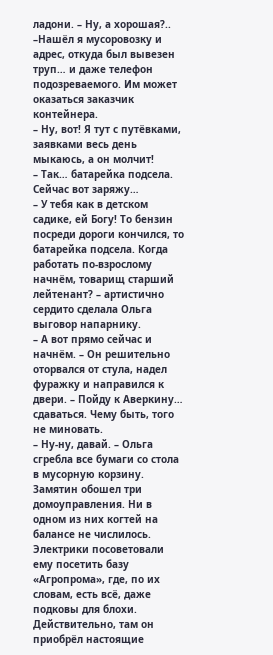ладони. – Ну, а хорошая?..
–Нашёл я мусоровозку и адрес, откуда был вывезен труп… и даже телефон подозреваемого. Им может оказаться заказчик контейнера.
– Ну, вот! Я тут с путёвками, заявками весь день мыкаюсь, а он молчит!
– Так… батарейка подсела. Сейчас вот заряжу…
– У тебя как в детском садике, ей Богу! То бензин посреди дороги кончился, то батарейка подсела. Когда работать по-взрослому начнём, товарищ старший лейтенант? – артистично сердито сделала Ольга выговор напарнику.
– А вот прямо сейчас и начнём. – Он решительно оторвался от стула, надел фуражку и направился к двери. – Пойду к Аверкину… сдаваться. Чему быть, того не миновать.
– Ну-ну, давай. – Ольга сгребла все бумаги со стола в мусорную корзину.
Замятин обошел три домоуправления. Ни в одном из них когтей на балансе не числилось. Электрики посоветовали ему посетить базу «Агропрома», где, по их словам, есть всё, даже подковы для блохи. Действительно, там он приобрёл настоящие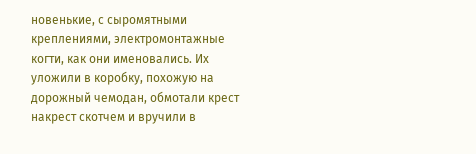новенькие, с сыромятными креплениями, электромонтажные когти, как они именовались. Их уложили в коробку, похожую на дорожный чемодан, обмотали крест накрест скотчем и вручили в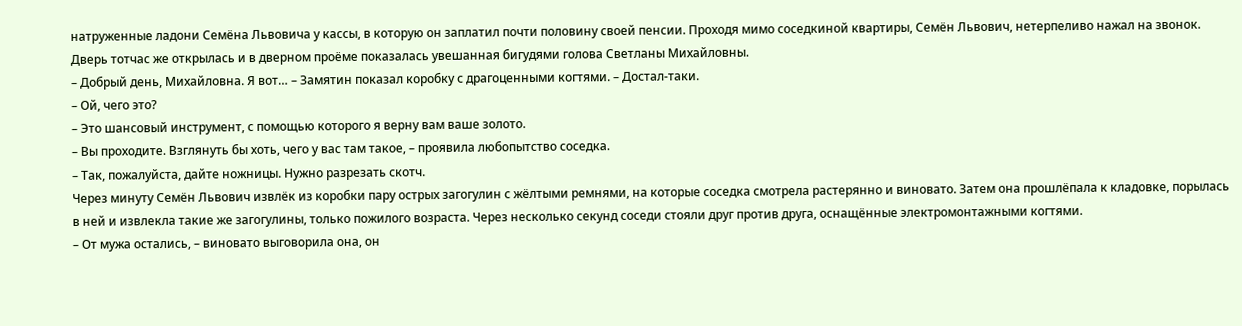натруженные ладони Семёна Львовича у кассы, в которую он заплатил почти половину своей пенсии. Проходя мимо соседкиной квартиры, Семён Львович, нетерпеливо нажал на звонок. Дверь тотчас же открылась и в дверном проёме показалась увешанная бигудями голова Светланы Михайловны.
– Добрый день, Михайловна. Я вот… – Замятин показал коробку с драгоценными когтями. – Достал-таки.
– Ой, чего это?
– Это шансовый инструмент, с помощью которого я верну вам ваше золото.
– Вы проходите. Взглянуть бы хоть, чего у вас там такое, – проявила любопытство соседка.
– Так, пожалуйста, дайте ножницы. Нужно разрезать скотч.
Через минуту Семён Львович извлёк из коробки пару острых загогулин с жёлтыми ремнями, на которые соседка смотрела растерянно и виновато. Затем она прошлёпала к кладовке, порылась в ней и извлекла такие же загогулины, только пожилого возраста. Через несколько секунд соседи стояли друг против друга, оснащённые электромонтажными когтями.
– От мужа остались, – виновато выговорила она, он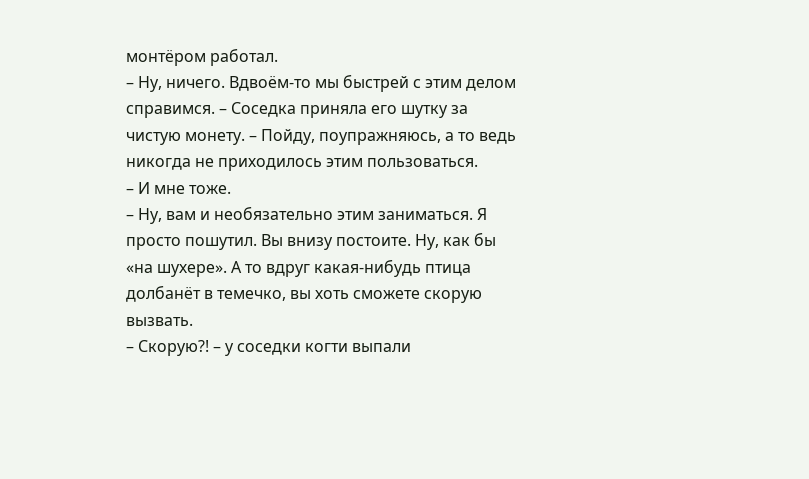монтёром работал.
– Ну, ничего. Вдвоём-то мы быстрей с этим делом справимся. – Соседка приняла его шутку за чистую монету. – Пойду, поупражняюсь, а то ведь никогда не приходилось этим пользоваться.
– И мне тоже.
– Ну, вам и необязательно этим заниматься. Я просто пошутил. Вы внизу постоите. Ну, как бы «на шухере». А то вдруг какая-нибудь птица долбанёт в темечко, вы хоть сможете скорую вызвать.
– Скорую?! – у соседки когти выпали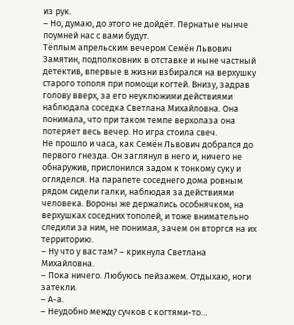из рук.
– Но, думаю, до этого не дойдёт. Пернатые нынче поумней нас с вами будут.
Тёплым апрельским вечером Семён Львович Замятин, подполковник в отставке и ныне частный детектив, впервые в жизни взбирался на верхушку старого тополя при помощи когтей. Внизу, задрав голову вверх, за его неуклюжими действиями наблюдала соседка Светлана Михайловна. Она понимала, что при таком темпе верхолаза она потеряет весь вечер. Но игра стоила свеч.
Не прошло и часа, как Семён Львович добрался до первого гнезда. Он заглянул в него и, ничего не обнаружив, прислонился задом к тонкому суку и огляделся. На парапете соседнего дома ровным рядом сидели галки, наблюдая за действиями человека. Вороны же держались особнячком, на верхушках соседних тополей, и тоже внимательно следили за ним, не понимая, зачем он вторгся на их территорию.
– Ну что у вас там? – крикнула Светлана Михайловна.
– Пока ничего. Любуюсь пейзажем. Отдыхаю, ноги затекли.
– А-а.
– Неудобно между сучков с когтями-то…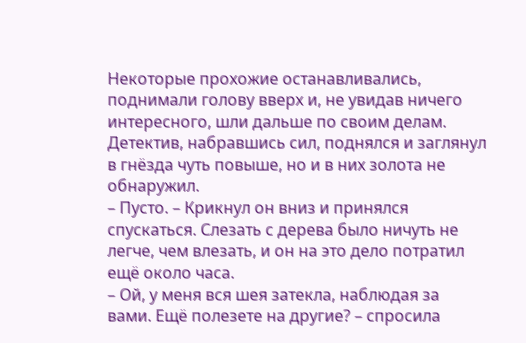Некоторые прохожие останавливались, поднимали голову вверх и, не увидав ничего интересного, шли дальше по своим делам.
Детектив, набравшись сил, поднялся и заглянул в гнёзда чуть повыше, но и в них золота не обнаружил.
– Пусто. – Крикнул он вниз и принялся спускаться. Слезать с дерева было ничуть не легче, чем влезать, и он на это дело потратил ещё около часа.
– Ой, у меня вся шея затекла, наблюдая за вами. Ещё полезете на другие? – спросила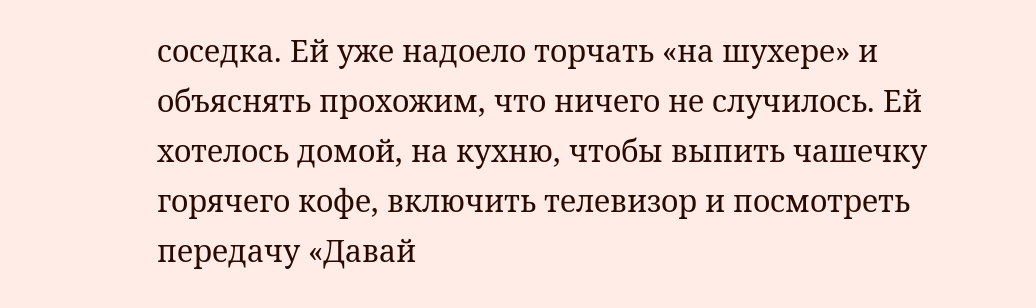соседка. Ей уже надоело торчать «на шухере» и объяснять прохожим, что ничего не случилось. Ей хотелось домой, на кухню, чтобы выпить чашечку горячего кофе, включить телевизор и посмотреть передачу «Давай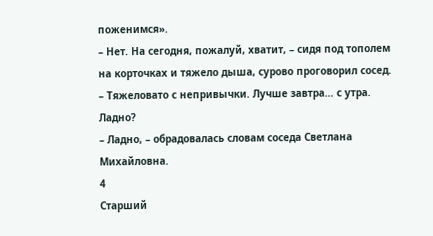поженимся».
– Нет. На сегодня, пожалуй, хватит, – сидя под тополем на корточках и тяжело дыша, сурово проговорил сосед. – Тяжеловато с непривычки. Лучше завтра… с утра. Ладно?
– Ладно, – обрадовалась словам соседа Светлана Михайловна.
4
Старший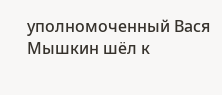уполномоченный Вася Мышкин шёл к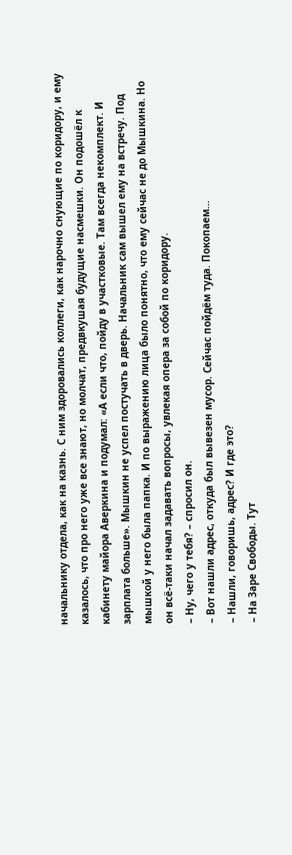начальнику отдела, как на казнь. С ним здоровались коллеги, как нарочно снующие по коридору, и ему казалось, что про него уже все знают, но молчат, предвкушая будущие насмешки. Он подошёл к кабинету майора Аверкина и подумал: «А если что, пойду в участковые. Там всегда некомплект. И зарплата больше». Мышкин не успел постучать в дверь. Начальник сам вышел ему на встречу. Под мышкой у него была папка. И по выражению лица было понятно, что ему сейчас не до Мышкина. Но он всё-таки начал задавать вопросы, увлекая опера за собой по коридору.
– Ну, чего у тебя? – спросил он.
– Вот нашли адрес, откуда был вывезен мусор. Сейчас пойдём туда. Покопаем…
– Нашли, говоришь, адрес? И где это?
– На Заре Свободы. Тут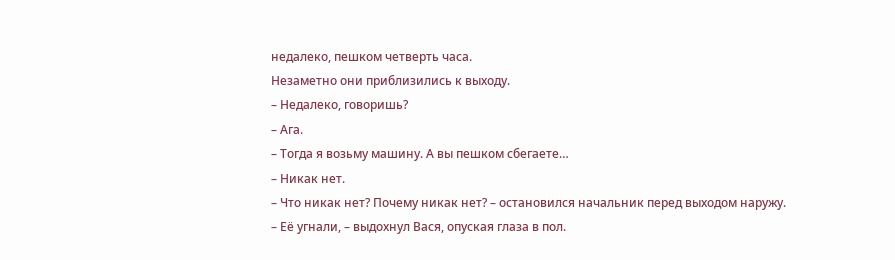недалеко, пешком четверть часа.
Незаметно они приблизились к выходу.
– Недалеко, говоришь?
– Ага.
– Тогда я возьму машину. А вы пешком сбегаете…
– Никак нет.
– Что никак нет? Почему никак нет? – остановился начальник перед выходом наружу.
– Её угнали, – выдохнул Вася, опуская глаза в пол.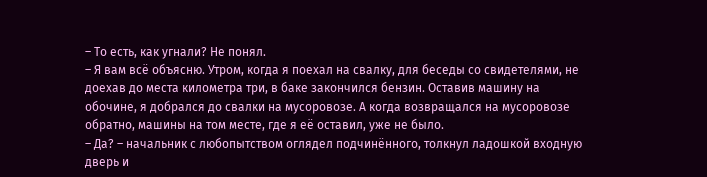– То есть, как угнали? Не понял.
– Я вам всё объясню. Утром, когда я поехал на свалку, для беседы со свидетелями, не доехав до места километра три, в баке закончился бензин. Оставив машину на обочине, я добрался до свалки на мусоровозе. А когда возвращался на мусоровозе обратно, машины на том месте, где я её оставил, уже не было.
– Да? – начальник с любопытством оглядел подчинённого, толкнул ладошкой входную дверь и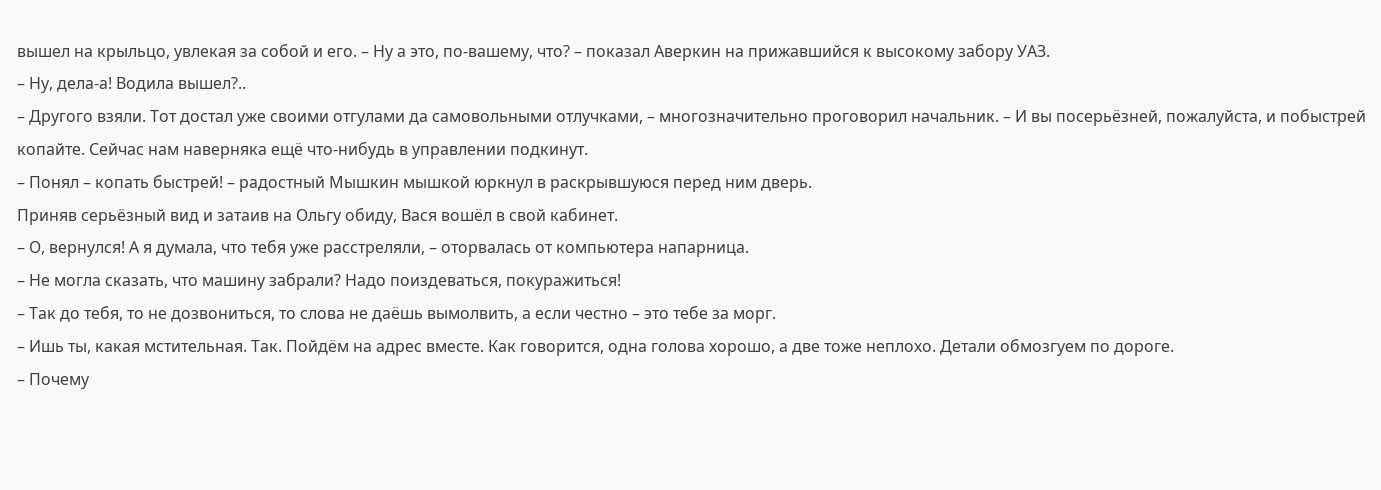вышел на крыльцо, увлекая за собой и его. – Ну а это, по-вашему, что? – показал Аверкин на прижавшийся к высокому забору УАЗ.
– Ну, дела-а! Водила вышел?..
– Другого взяли. Тот достал уже своими отгулами да самовольными отлучками, – многозначительно проговорил начальник. – И вы посерьёзней, пожалуйста, и побыстрей копайте. Сейчас нам наверняка ещё что-нибудь в управлении подкинут.
– Понял – копать быстрей! – радостный Мышкин мышкой юркнул в раскрывшуюся перед ним дверь.
Приняв серьёзный вид и затаив на Ольгу обиду, Вася вошёл в свой кабинет.
– О, вернулся! А я думала, что тебя уже расстреляли, – оторвалась от компьютера напарница.
– Не могла сказать, что машину забрали? Надо поиздеваться, покуражиться!
– Так до тебя, то не дозвониться, то слова не даёшь вымолвить, а если честно – это тебе за морг.
– Ишь ты, какая мстительная. Так. Пойдём на адрес вместе. Как говорится, одна голова хорошо, а две тоже неплохо. Детали обмозгуем по дороге.
– Почему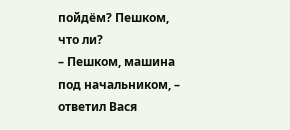пойдём? Пешком, что ли?
– Пешком, машина под начальником, – ответил Вася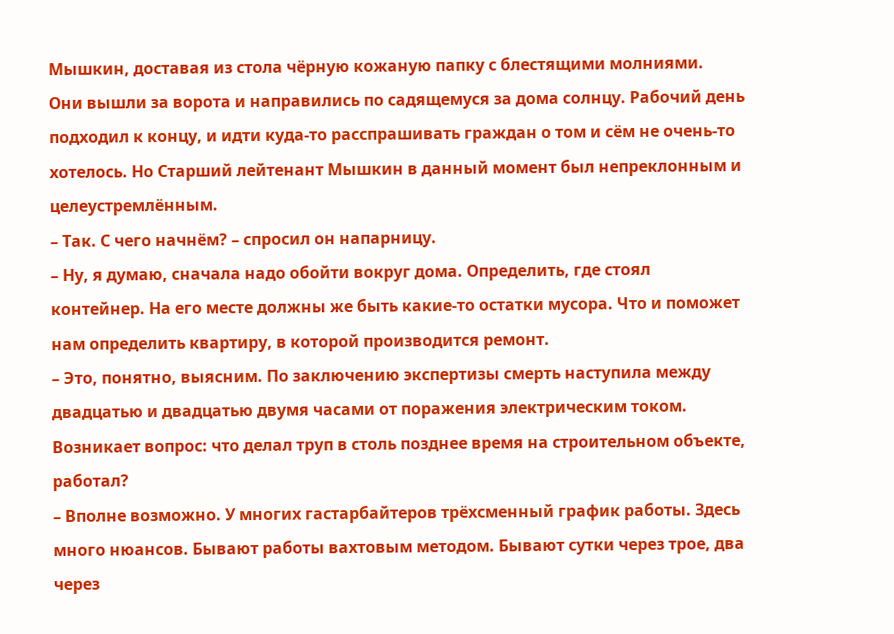Мышкин, доставая из стола чёрную кожаную папку с блестящими молниями.
Они вышли за ворота и направились по садящемуся за дома солнцу. Рабочий день подходил к концу, и идти куда-то расспрашивать граждан о том и сём не очень-то хотелось. Но Старший лейтенант Мышкин в данный момент был непреклонным и целеустремлённым.
– Так. С чего начнём? – спросил он напарницу.
– Ну, я думаю, сначала надо обойти вокруг дома. Определить, где стоял контейнер. На его месте должны же быть какие-то остатки мусора. Что и поможет нам определить квартиру, в которой производится ремонт.
– Это, понятно, выясним. По заключению экспертизы смерть наступила между двадцатью и двадцатью двумя часами от поражения электрическим током. Возникает вопрос: что делал труп в столь позднее время на строительном объекте, работал?
– Вполне возможно. У многих гастарбайтеров трёхсменный график работы. Здесь много нюансов. Бывают работы вахтовым методом. Бывают сутки через трое, два через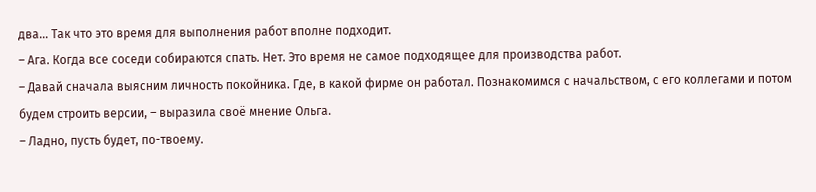два… Так что это время для выполнения работ вполне подходит.
– Ага. Когда все соседи собираются спать. Нет. Это время не самое подходящее для производства работ.
– Давай сначала выясним личность покойника. Где, в какой фирме он работал. Познакомимся с начальством, с его коллегами и потом будем строить версии, – выразила своё мнение Ольга.
– Ладно, пусть будет, по-твоему.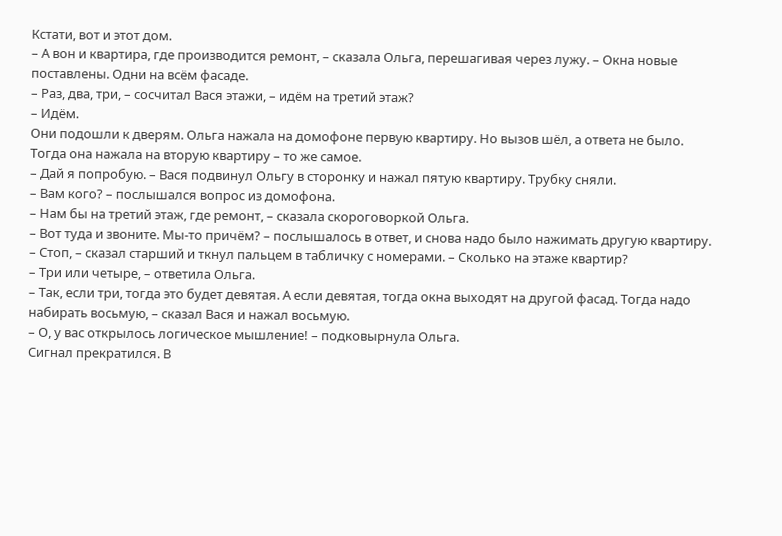Кстати, вот и этот дом.
– А вон и квартира, где производится ремонт, – сказала Ольга, перешагивая через лужу. – Окна новые поставлены. Одни на всём фасаде.
– Раз, два, три, – сосчитал Вася этажи, – идём на третий этаж?
– Идём.
Они подошли к дверям. Ольга нажала на домофоне первую квартиру. Но вызов шёл, а ответа не было. Тогда она нажала на вторую квартиру – то же самое.
– Дай я попробую. – Вася подвинул Ольгу в сторонку и нажал пятую квартиру. Трубку сняли.
– Вам кого? – послышался вопрос из домофона.
– Нам бы на третий этаж, где ремонт, – сказала скороговоркой Ольга.
– Вот туда и звоните. Мы-то причём? – послышалось в ответ, и снова надо было нажимать другую квартиру.
– Стоп, – сказал старший и ткнул пальцем в табличку с номерами. – Сколько на этаже квартир?
– Три или четыре, – ответила Ольга.
– Так, если три, тогда это будет девятая. А если девятая, тогда окна выходят на другой фасад. Тогда надо набирать восьмую, – сказал Вася и нажал восьмую.
– О, у вас открылось логическое мышление! – подковырнула Ольга.
Сигнал прекратился. В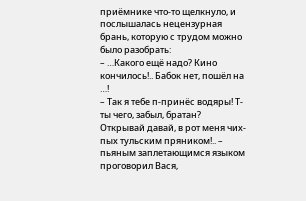приёмнике что-то щелкнуло, и послышалась нецензурная брань, которую с трудом можно было разобрать:
– …Какого ещё надо? Кино кончилось!.. Бабок нет, пошёл на …!
– Так я тебе п-принёс водяры! Т-ты чего, забыл, братан? Открывай давай, в рот меня чих-пых тульским пряником!.. – пьяным заплетающимся языком проговорил Вася,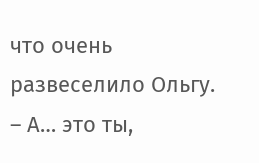что очень развеселило Ольгу.
– А… это ты,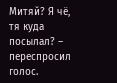Митяй? Я чё, тя куда посылал? – переспросил голос.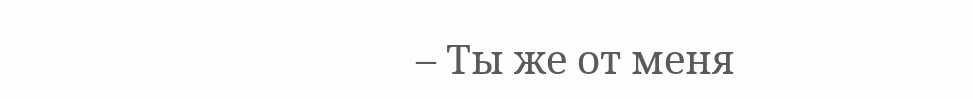– Ты же от меня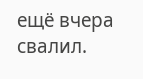ещё вчера свалил.